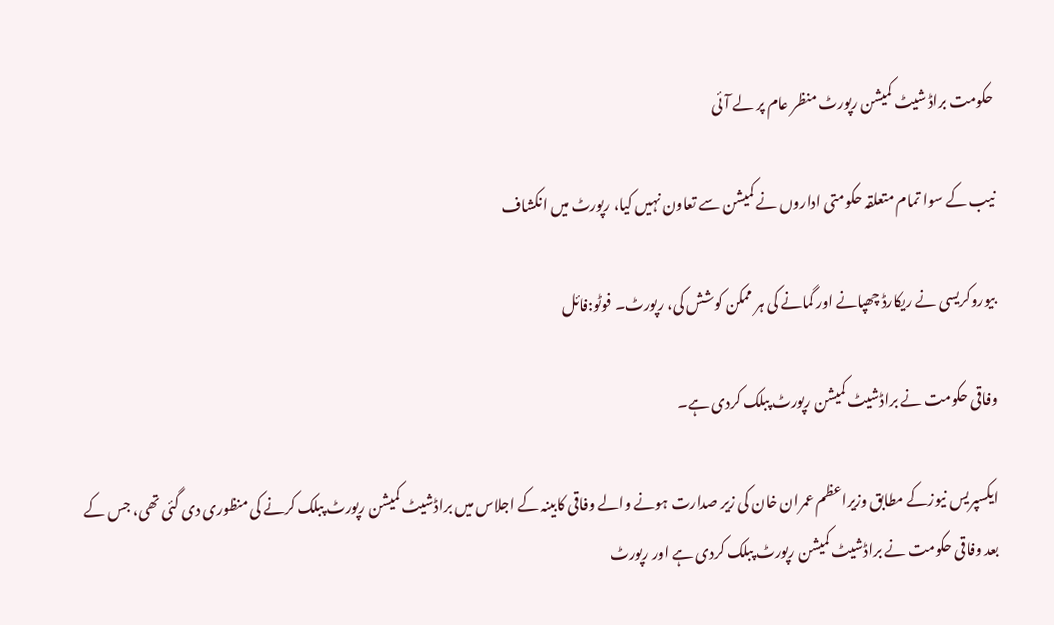حکومت براڈ شیٹ کمیشن رپورٹ منظر عام پر لے آئی

نیب کے سوا تمام متعلقہ حکومتی اداروں نے کمیشن سے تعاون نہیں کیا، رپورٹ میں انکشاف

بیوروکریسی نے ریکارڈ چھپانے اور گمانے کی ہر ممکن کوشش کی، رپورٹ۔ فوٹو:فائل

وفاقی حکومت نے براڈشیٹ کمیشن رپورٹ پبلک کردی ہے۔

ایکسپریس نیوزکے مطابق وزیراعظم عمران خان کی زیر صدارت ہونے والے وفاقی کابینہ کے اجلاس میں براڈشیٹ کمیشن رپورٹ پبلک کرنے کی منظوری دی گئی تھی، جس کے بعد وفاقی حکومت نے براڈشیٹ کمیشن رپورٹ پبلک کردی ہے اور رپورٹ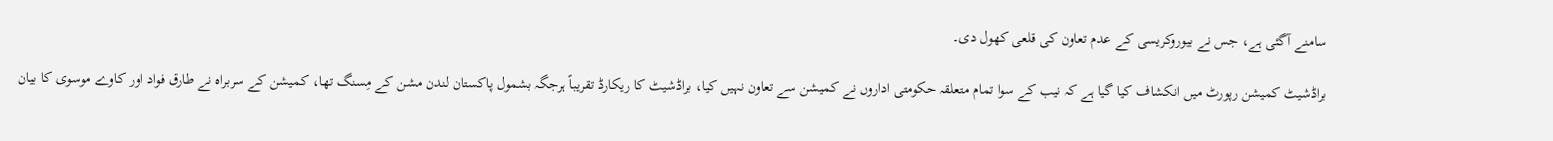سامنے آگئی ہے، جس نے بیوروکریسی کے عدم تعاون کی قلعی کھول دی۔

براڈشیٹ کمیشن رپورٹ میں انکشاف کیا گیا ہے کہ نیب کے سوا تمام متعلقہ حکومتی اداروں نے کمیشن سے تعاون نہیں کیا، براڈشیٹ کا ریکارڈ تقریباً ہرجگہ بشمول پاکستان لندن مشن کے مِسنگ تھا، کمیشن کے سربراہ نے طارق فواد اور کاوے موسوی کا بیان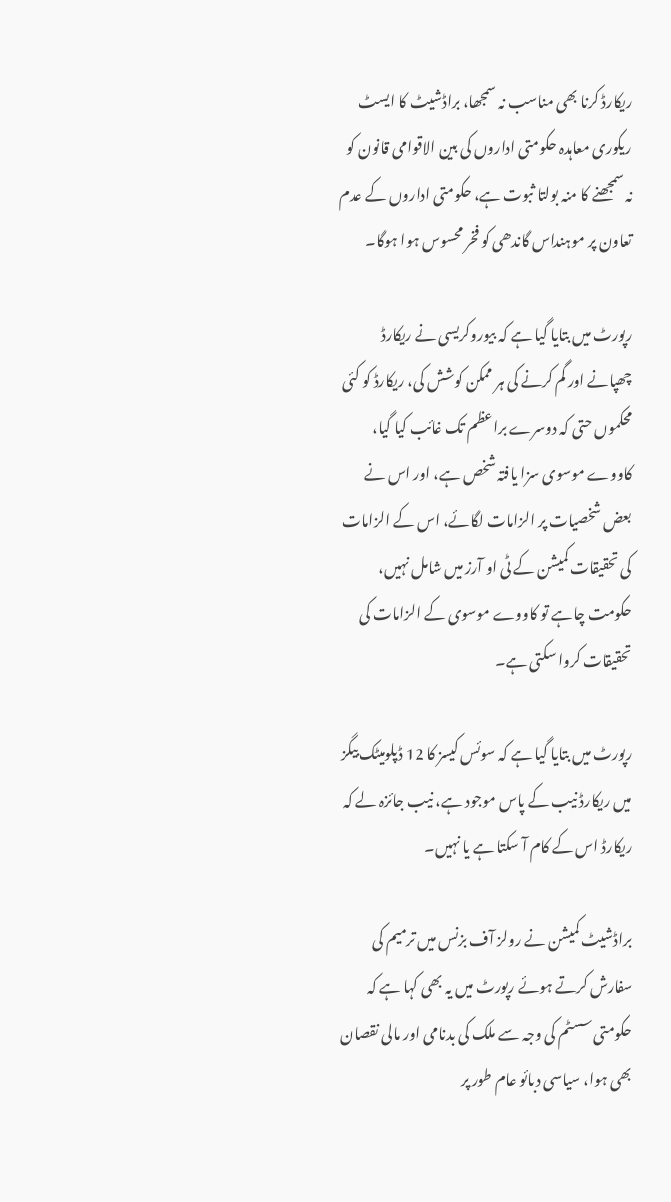ریکارڈ کرنا بھی مناسب نہ سمجھا، براڈشیٹ کا ایسٹ ریکوری معاہدہ حکومتی اداروں کی بین الاقوامی قانون کو نہ سمجھنے کا منہ بولتا ثبوت ہے، حکومتی اداروں کے عدم تعاون پر موہنداس گاندھی کو فخر محسوس ہوا ہوگا۔

رپورٹ میں بتایا گیا ہے کہ بیوروکریسی نے ریکارڈ چھپانے اور گم کرنے کی ہر ممکن کوشش کی، ریکارڈ کو کئی محکموں حتی کہ دوسرے براعظم تک غائب کیا گیا، کاووے موسوی سزا یافتہ شخص ہے، اور اس نے بعض شخصیات پر الزامات لگائے، اس کے الزامات کی تحقیقات کمیشن کے ٹی او آرز میں شامل نہیں، حکومت چاہے تو کاووے موسوی کے الزامات کی تحقیقات کروا سکتی ہے۔

رپورٹ میں بتایا گیا ہے کہ سوئس کیسز کا 12 ڈپلومیٹک بیگز میں ریکارڈ نیب کے پاس موجود ہے، نیب جائزہ لے کہ ریکارڈ اس کے کام آ سکتا ہے یا نہیں۔

براڈشیٹ کمیشن نے رولز آف بزنس میں ترمیم کی سفارش کرتے ہوئے رپورٹ میں یہ بھی کہا ہے کہ حکومتی سسٹم کی وجہ سے ملک کی بدنامی اور مالی نقصان بھی ہوا، سیاسی دبائو عام طور پر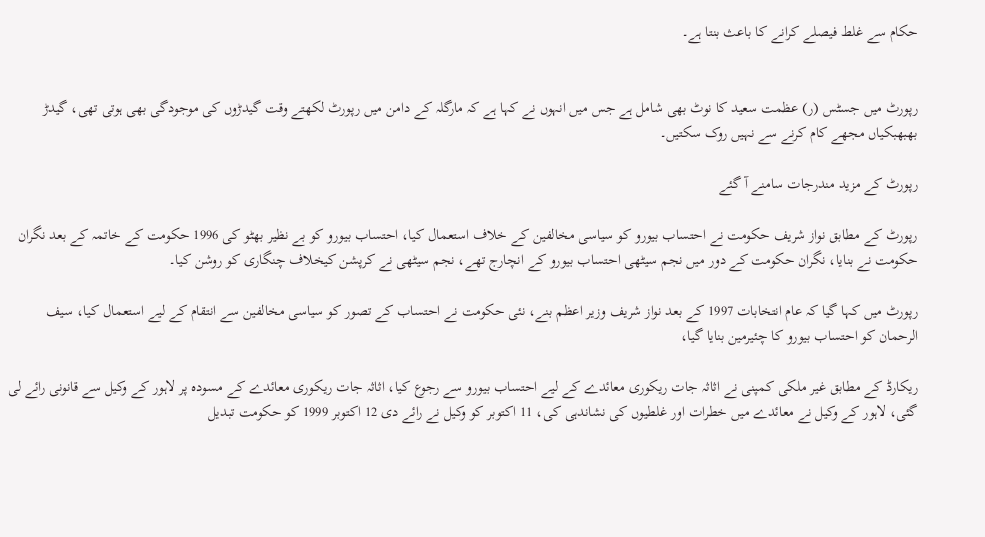حکام سے غلط فیصلے کرانے کا باعث بنتا ہے۔


رپورٹ میں جسٹس (ر) عظمت سعید کا نوٹ بھی شامل ہے جس میں انہوں نے کہا ہے کہ مارگلہ کے دامن میں رپورٹ لکھتے وقت گیدڑوں کی موجودگی بھی ہوتی تھی، گیدڑ بھبھبکیاں مجھے کام کرنے سے نہیں روک سکتیں۔

رپورٹ کے مزید مندرجات سامنے آ گئے

رپورٹ کے مطابق نواز شریف حکومت نے احتساب بیورو کو سیاسی مخالفین کے خلاف استعمال کیا، احتساب بیورو کو بے نظیر بھٹو کی 1996 حکومت کے خاتمہ کے بعد نگران حکومت نے بنایا، نگران حکومت کے دور میں نجم سیٹھی احتساب بیورو کے انچارج تھے، نجم سیٹھی نے کرپشن کیخلاف چنگاری کو روشن کیا۔

رپورٹ میں کہا گیا کہ عام انتخابات 1997 کے بعد نواز شریف وزیر اعظم بنے، نئی حکومت نے احتساب کے تصور کو سیاسی مخالفین سے انتقام کے لیے استعمال کیا، سیف الرحمان کو احتساب بیورو کا چئیرمین بنایا گیا،

ریکارڈ کے مطابق غیر ملکی کمپنی نے اثاثہ جات ریکوری معائدے کے لیے احتساب بیورو سے رجوع کیا، اثاثہ جات ریکوری معائدے کے مسودہ پر لاہور کے وکیل سے قانونی رائے لی گئی، لاہور کے وکیل نے معائدے میں خطرات اور غلطیوں کی نشاندہی کی، 11 اکتوبر کو وکیل نے رائے دی 12 اکتوبر 1999 کو حکومت تبدیل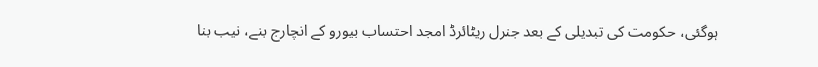ہوگئی، حکومت کی تبدیلی کے بعد جنرل ریٹائرڈ امجد احتساب بیورو کے انچارج بنے، نیب بنا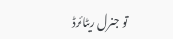تو جنرل ریٹائرڈ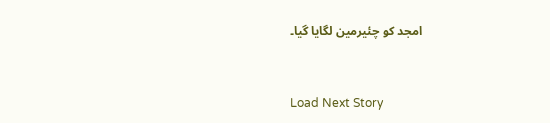امجد کو چئیرمین لگایا گیا۔


Load Next Story